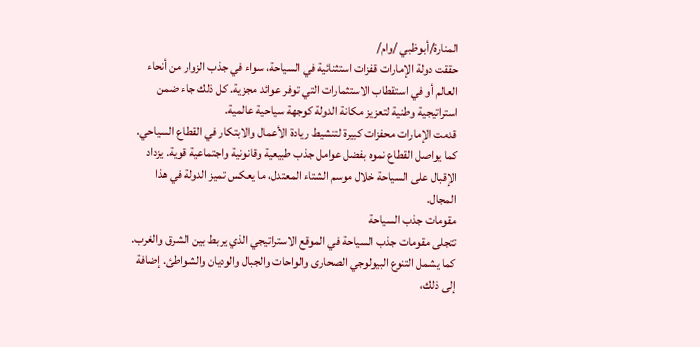المنارة/أبوظبي /وام/
حققت دولة الإمارات قفزات استثنائية في السياحة، سواء في جذب الزوار من أنحاء العالم أو في استقطاب الاستثمارات التي توفر عوائد مجزية. كل ذلك جاء ضمن استراتيجية وطنية لتعزيز مكانة الدولة كوجهة سياحية عالمية.
قدمت الإمارات محفزات كبيرة لتنشيط ريادة الأعمال والابتكار في القطاع السياحي. كما يواصل القطاع نموه بفضل عوامل جذب طبيعية وقانونية واجتماعية قوية. يزداد الإقبال على السياحة خلال موسم الشتاء المعتدل، ما يعكس تميز الدولة في هذا المجال.
مقومات جذب السياحة
تتجلى مقومات جذب السياحة في الموقع الاستراتيجي الذي يربط بين الشرق والغرب. كما يشمل التنوع البيولوجي الصحارى والواحات والجبال والوديان والشواطئ. إضافة إلى ذلك،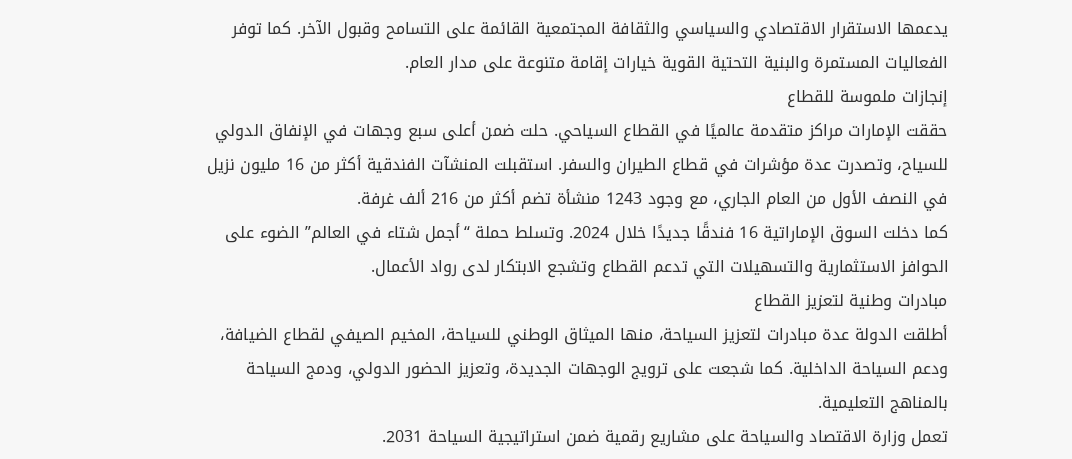يدعمها الاستقرار الاقتصادي والسياسي والثقافة المجتمعية القائمة على التسامح وقبول الآخر. كما توفر الفعاليات المستمرة والبنية التحتية القوية خيارات إقامة متنوعة على مدار العام.
إنجازات ملموسة للقطاع
حققت الإمارات مراكز متقدمة عالميًا في القطاع السياحي. حلت ضمن أعلى سبع وجهات في الإنفاق الدولي للسياح، وتصدرت عدة مؤشرات في قطاع الطيران والسفر. استقبلت المنشآت الفندقية أكثر من 16 مليون نزيل في النصف الأول من العام الجاري، مع وجود 1243 منشأة تضم أكثر من 216 ألف غرفة.
كما دخلت السوق الإماراتية 16 فندقًا جديدًا خلال 2024. وتسلط حملة “أجمل شتاء في العالم” الضوء على الحوافز الاستثمارية والتسهيلات التي تدعم القطاع وتشجع الابتكار لدى رواد الأعمال.
مبادرات وطنية لتعزيز القطاع
أطلقت الدولة عدة مبادرات لتعزيز السياحة، منها الميثاق الوطني للسياحة، المخيم الصيفي لقطاع الضيافة، ودعم السياحة الداخلية. كما شجعت على ترويج الوجهات الجديدة، وتعزيز الحضور الدولي، ودمج السياحة بالمناهج التعليمية.
تعمل وزارة الاقتصاد والسياحة على مشاريع رقمية ضمن استراتيجية السياحة 2031.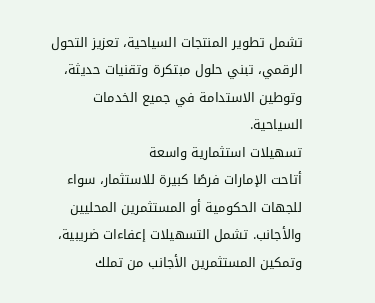تشمل تطوير المنتجات السياحية، تعزيز التحول الرقمي، تبني حلول مبتكرة وتقنيات حديثة، وتوطين الاستدامة في جميع الخدمات السياحية.
تسهيلات استثمارية واسعة
أتاحت الإمارات فرصًا كبيرة للاستثمار، سواء للجهات الحكومية أو المستثمرين المحليين والأجانب. تشمل التسهيلات إعفاءات ضريبية، وتمكين المستثمرين الأجانب من تملك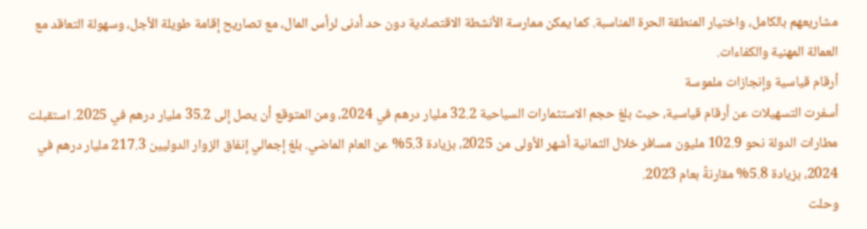مشاريعهم بالكامل، واختيار المنطقة الحرة المناسبة. كما يمكن ممارسة الأنشطة الاقتصادية دون حد أدنى لرأس المال، مع تصاريح إقامة طويلة الأجل، وسهولة التعاقد مع العمالة المهنية والكفاءات.
أرقام قياسية وإنجازات ملموسة
أسفرت التسهيلات عن أرقام قياسية، حيث بلغ حجم الاستثمارات السياحية 32.2 مليار درهم في 2024، ومن المتوقع أن يصل إلى 35.2 مليار درهم في 2025. استقبلت مطارات الدولة نحو 102.9 مليون مسافر خلال الثمانية أشهر الأولى من 2025، بزيادة 5.3% عن العام الماضي. بلغ إجمالي إنفاق الزوار الدوليين 217.3 مليار درهم في 2024، بزيادة 5.8% مقارنةً بعام 2023.
وحلت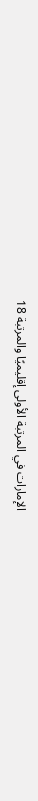الإمارات في المرتبة الأولى إقليميًا والمرتبة 18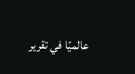عالميًا في تقرير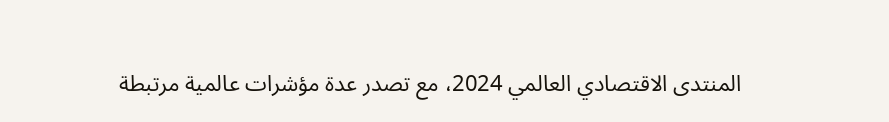المنتدى الاقتصادي العالمي 2024، مع تصدر عدة مؤشرات عالمية مرتبطة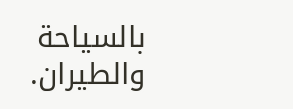بالسياحة والطيران.